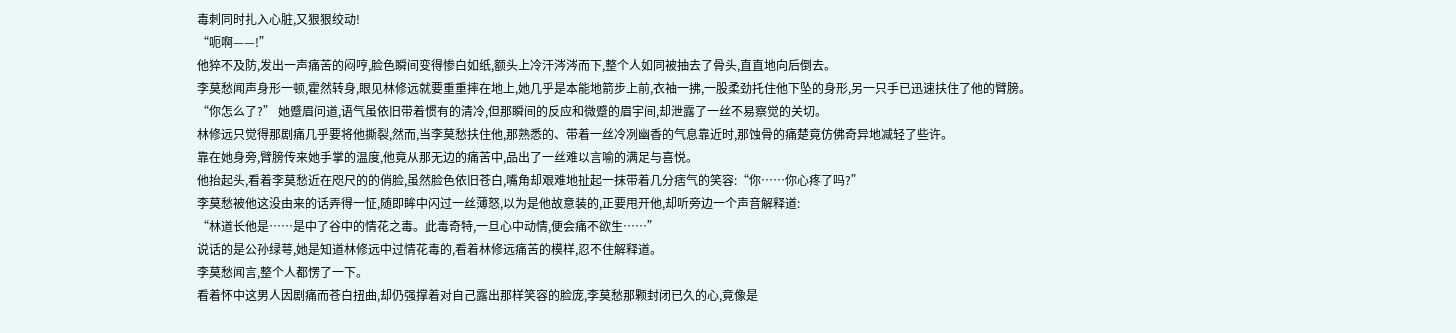毒刺同时扎入心脏,又狠狠绞动!
“呃啊——!”
他猝不及防,发出一声痛苦的闷哼,脸色瞬间变得惨白如纸,额头上冷汗涔涔而下,整个人如同被抽去了骨头,直直地向后倒去。
李莫愁闻声身形一顿,霍然转身,眼见林修远就要重重摔在地上,她几乎是本能地箭步上前,衣袖一拂,一股柔劲托住他下坠的身形,另一只手已迅速扶住了他的臂膀。
“你怎么了?” 她蹙眉问道,语气虽依旧带着惯有的清冷,但那瞬间的反应和微蹙的眉宇间,却泄露了一丝不易察觉的关切。
林修远只觉得那剧痛几乎要将他撕裂,然而,当李莫愁扶住他,那熟悉的、带着一丝冷冽幽香的气息靠近时,那蚀骨的痛楚竟仿佛奇异地减轻了些许。
靠在她身旁,臂膀传来她手掌的温度,他竟从那无边的痛苦中,品出了一丝难以言喻的满足与喜悦。
他抬起头,看着李莫愁近在咫尺的的俏脸,虽然脸色依旧苍白,嘴角却艰难地扯起一抹带着几分痞气的笑容:“你……你心疼了吗?”
李莫愁被他这没由来的话弄得一怔,随即眸中闪过一丝薄怒,以为是他故意装的,正要甩开他,却听旁边一个声音解释道:
“林道长他是……是中了谷中的情花之毒。此毒奇特,一旦心中动情,便会痛不欲生……”
说话的是公孙绿萼,她是知道林修远中过情花毒的,看着林修远痛苦的模样,忍不住解释道。
李莫愁闻言,整个人都愣了一下。
看着怀中这男人因剧痛而苍白扭曲,却仍强撑着对自己露出那样笑容的脸庞,李莫愁那颗封闭已久的心,竟像是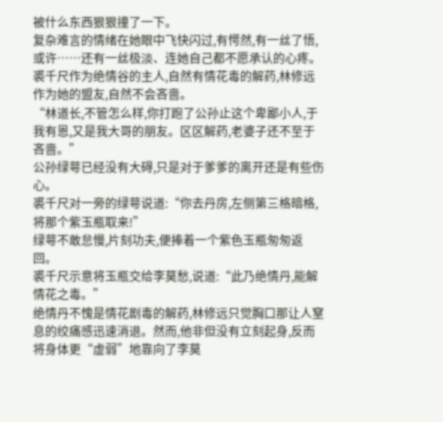被什么东西狠狠撞了一下。
复杂难言的情绪在她眼中飞快闪过,有愕然,有一丝了悟,或许……还有一丝极淡、连她自己都不愿承认的心疼。
裘千尺作为绝情谷的主人,自然有情花毒的解药,林修远作为她的盟友,自然不会吝啬。
“林道长,不管怎么样,你打跑了公孙止这个卑鄙小人,于我有恩,又是我大哥的朋友。区区解药,老婆子还不至于吝啬。”
公孙绿萼已经没有大碍,只是对于爹爹的离开还是有些伤心。
裘千尺对一旁的绿萼说道:“你去丹房,左侧第三格暗格,将那个紫玉瓶取来!”
绿萼不敢怠慢,片刻功夫,便捧着一个紫色玉瓶匆匆返回。
裘千尺示意将玉瓶交给李莫愁,说道:“此乃绝情丹,能解情花之毒。”
绝情丹不愧是情花剧毒的解药,林修远只觉胸口那让人窒息的绞痛感迅速消退。然而,他非但没有立刻起身,反而将身体更“虚弱”地靠向了李莫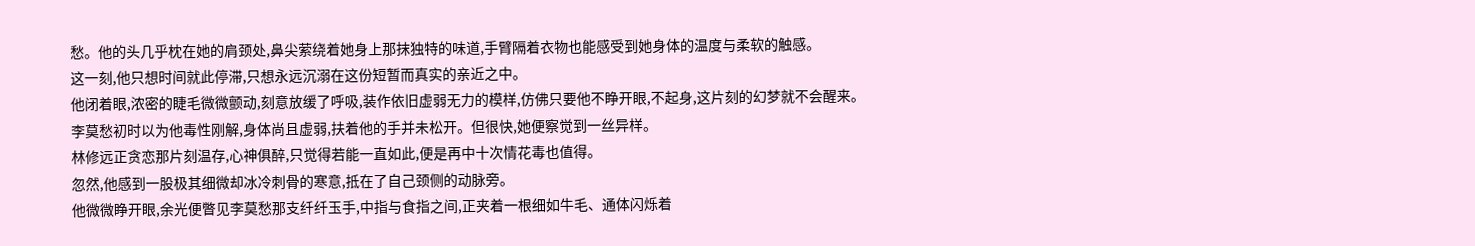愁。他的头几乎枕在她的肩颈处,鼻尖萦绕着她身上那抹独特的味道,手臂隔着衣物也能感受到她身体的温度与柔软的触感。
这一刻,他只想时间就此停滞,只想永远沉溺在这份短暂而真实的亲近之中。
他闭着眼,浓密的睫毛微微颤动,刻意放缓了呼吸,装作依旧虚弱无力的模样,仿佛只要他不睁开眼,不起身,这片刻的幻梦就不会醒来。
李莫愁初时以为他毒性刚解,身体尚且虚弱,扶着他的手并未松开。但很快,她便察觉到一丝异样。
林修远正贪恋那片刻温存,心神俱醉,只觉得若能一直如此,便是再中十次情花毒也值得。
忽然,他感到一股极其细微却冰冷刺骨的寒意,抵在了自己颈侧的动脉旁。
他微微睁开眼,余光便瞥见李莫愁那支纤纤玉手,中指与食指之间,正夹着一根细如牛毛、通体闪烁着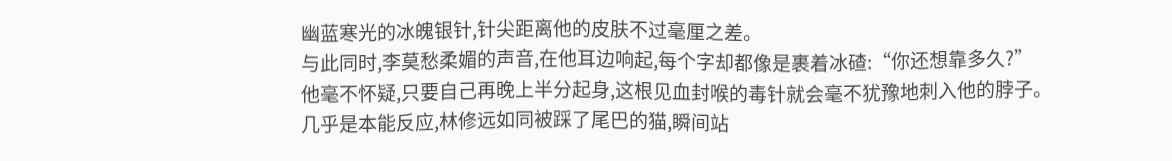幽蓝寒光的冰魄银针,针尖距离他的皮肤不过毫厘之差。
与此同时,李莫愁柔媚的声音,在他耳边响起,每个字却都像是裹着冰碴:“你还想靠多久?”
他毫不怀疑,只要自己再晚上半分起身,这根见血封喉的毒针就会毫不犹豫地刺入他的脖子。
几乎是本能反应,林修远如同被踩了尾巴的猫,瞬间站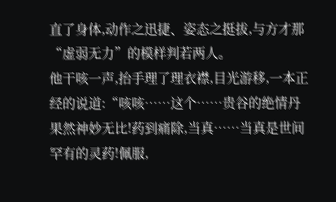直了身体,动作之迅捷、姿态之挺拔,与方才那“虚弱无力”的模样判若两人。
他干咳一声,抬手理了理衣襟,目光游移,一本正经的说道:“咳咳……这个……贵谷的绝情丹果然神妙无比!药到痛除,当真……当真是世间罕有的灵药!佩服,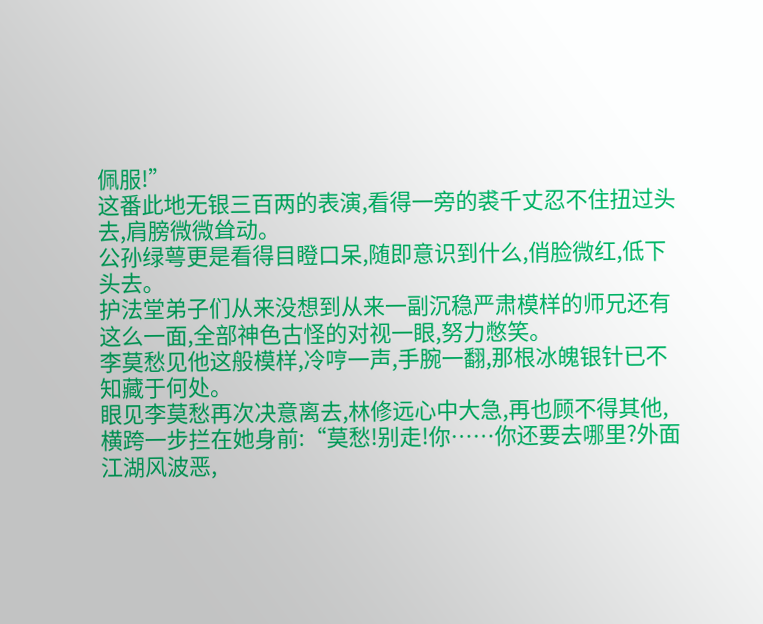佩服!”
这番此地无银三百两的表演,看得一旁的裘千丈忍不住扭过头去,肩膀微微耸动。
公孙绿萼更是看得目瞪口呆,随即意识到什么,俏脸微红,低下头去。
护法堂弟子们从来没想到从来一副沉稳严肃模样的师兄还有这么一面,全部神色古怪的对视一眼,努力憋笑。
李莫愁见他这般模样,冷哼一声,手腕一翻,那根冰魄银针已不知藏于何处。
眼见李莫愁再次决意离去,林修远心中大急,再也顾不得其他,横跨一步拦在她身前:“莫愁!别走!你……你还要去哪里?外面江湖风波恶,